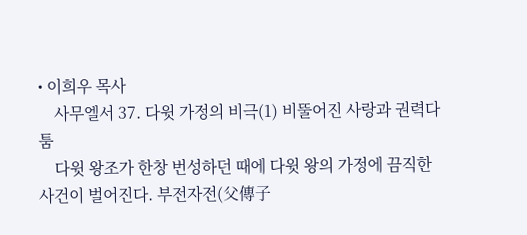• 이희우 목사
    사무엘서 37. 다윗 가정의 비극(1) 비뚤어진 사랑과 권력다툼
    다윗 왕조가 한창 번성하던 때에 다윗 왕의 가정에 끔직한 사건이 벌어진다. 부전자전(父傳子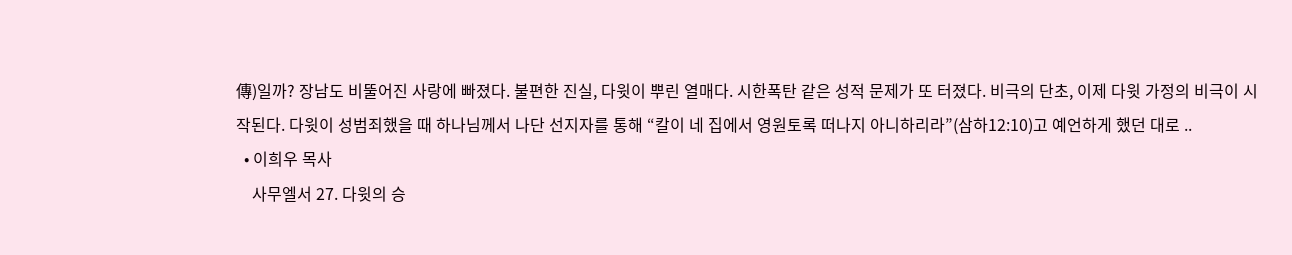傳)일까? 장남도 비뚤어진 사랑에 빠졌다. 불편한 진실, 다윗이 뿌린 열매다. 시한폭탄 같은 성적 문제가 또 터졌다. 비극의 단초, 이제 다윗 가정의 비극이 시작된다. 다윗이 성범죄했을 때 하나님께서 나단 선지자를 통해 “칼이 네 집에서 영원토록 떠나지 아니하리라”(삼하12:10)고 예언하게 했던 대로 ..
  • 이희우 목사
    사무엘서 27. 다윗의 승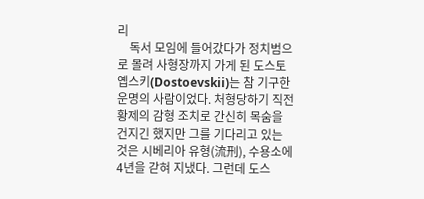리
    독서 모임에 들어갔다가 정치범으로 몰려 사형장까지 가게 된 도스토옙스키(Dostoevskii)는 참 기구한 운명의 사람이었다. 처형당하기 직전 황제의 감형 조치로 간신히 목숨을 건지긴 했지만 그를 기다리고 있는 것은 시베리아 유형(流刑), 수용소에 4년을 갇혀 지냈다. 그런데 도스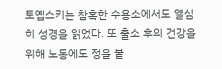토옙스키는 참혹한 수용소에서도 열심히 성경을 읽었다. 또 출소 후의 건강을 위해 노동에도 정을 붙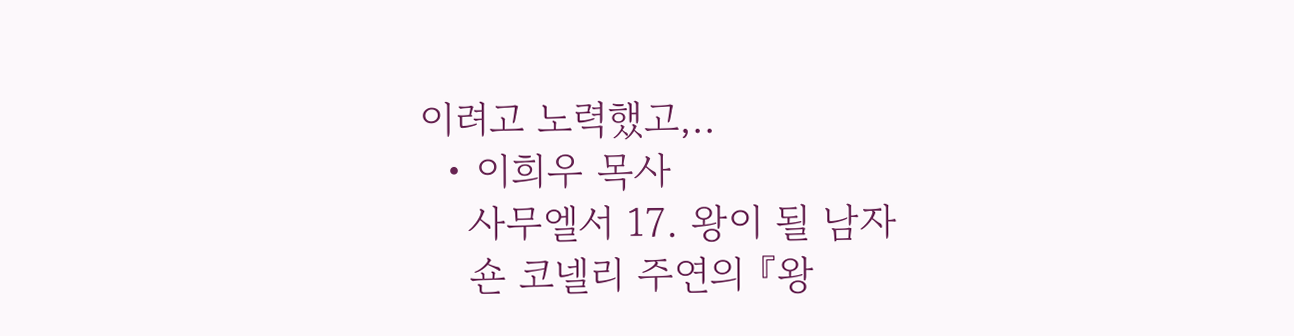이려고 노력했고,..
  • 이희우 목사
    사무엘서 17. 왕이 될 남자
    숀 코넬리 주연의 『왕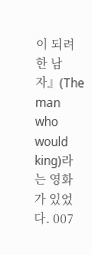이 되려 한 남자』(The man who would king)라는 영화가 있었다. 007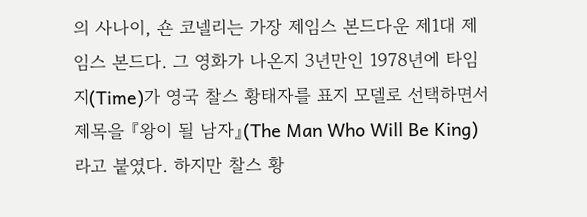의 사나이, 숀 코넬리는 가장 제임스 본드다운 제1대 제임스 본드다. 그 영화가 나온지 3년만인 1978년에 타임지(Time)가 영국 찰스 황태자를 표지 모델로 선택하면서 제목을 『왕이 될 남자』(The Man Who Will Be King)라고 붙였다. 하지만 찰스 황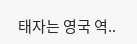태자는 영국 역..